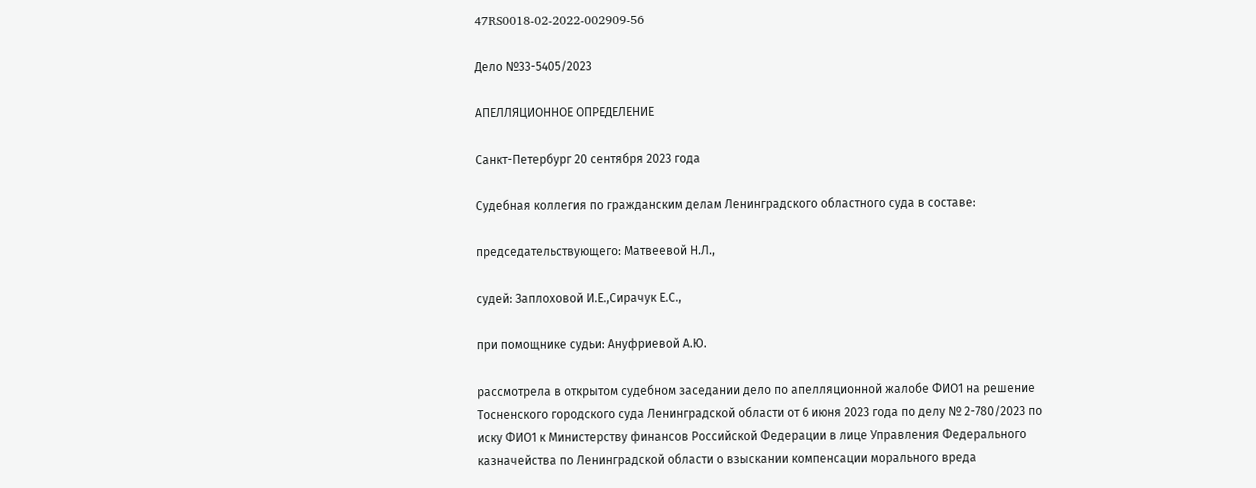47RS0018-02-2022-002909-56

Дело №33-5405/2023

АПЕЛЛЯЦИОННОЕ ОПРЕДЕЛЕНИЕ

Санкт-Петербург 20 сентября 2023 года

Судебная коллегия по гражданским делам Ленинградского областного суда в составе:

председательствующего: Матвеевой Н.Л.,

судей: Заплоховой И.Е.,Сирачук Е.С.,

при помощнике судьи: Ануфриевой А.Ю.

рассмотрела в открытом судебном заседании дело по апелляционной жалобе ФИО1 на решение Тосненского городского суда Ленинградской области от 6 июня 2023 года по делу № 2-780/2023 по иску ФИО1 к Министерству финансов Российской Федерации в лице Управления Федерального казначейства по Ленинградской области о взыскании компенсации морального вреда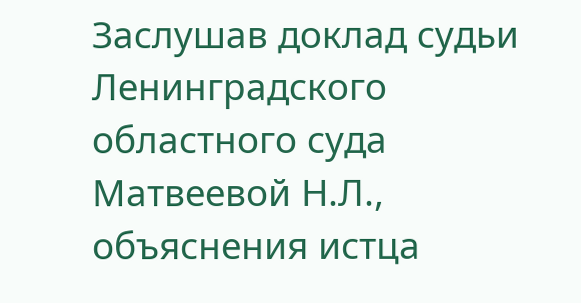Заслушав доклад судьи Ленинградского областного суда Матвеевой Н.Л., объяснения истца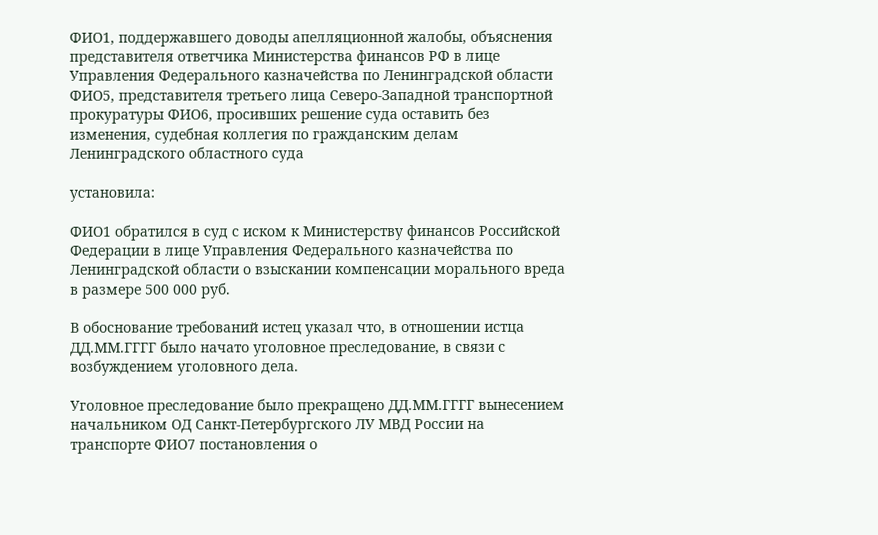ФИО1, поддержавшего доводы апелляционной жалобы, объяснения представителя ответчика Министерства финансов РФ в лице Управления Федерального казначейства по Ленинградской области ФИО5, представителя третьего лица Северо-Западной транспортной прокуратуры ФИО6, просивших решение суда оставить без изменения, судебная коллегия по гражданским делам Ленинградского областного суда

установила:

ФИО1 обратился в суд с иском к Министерству финансов Российской Федерации в лице Управления Федерального казначейства по Ленинградской области о взыскании компенсации морального вреда в размере 500 000 руб.

В обоснование требований истец указал что, в отношении истца ДД.ММ.ГГГГ было начато уголовное преследование, в связи с возбуждением уголовного дела.

Уголовное преследование было прекращено ДД.ММ.ГГГГ вынесением начальником ОД Санкт-Петербургского ЛУ МВД России на транспорте ФИО7 постановления о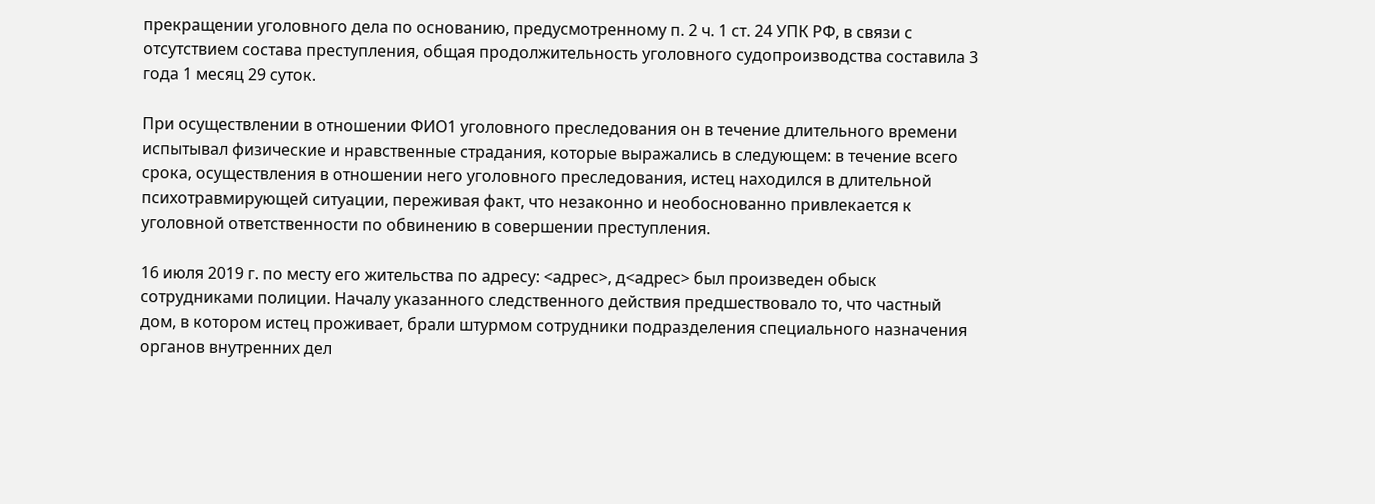прекращении уголовного дела по основанию, предусмотренному п. 2 ч. 1 ст. 24 УПК РФ, в связи с отсутствием состава преступления, общая продолжительность уголовного судопроизводства составила 3 года 1 месяц 29 суток.

При осуществлении в отношении ФИО1 уголовного преследования он в течение длительного времени испытывал физические и нравственные страдания, которые выражались в следующем: в течение всего срока, осуществления в отношении него уголовного преследования, истец находился в длительной психотравмирующей ситуации, переживая факт, что незаконно и необоснованно привлекается к уголовной ответственности по обвинению в совершении преступления.

16 июля 2019 г. по месту его жительства по адресу: <адрес>, д<адрес> был произведен обыск сотрудниками полиции. Началу указанного следственного действия предшествовало то, что частный дом, в котором истец проживает, брали штурмом сотрудники подразделения специального назначения органов внутренних дел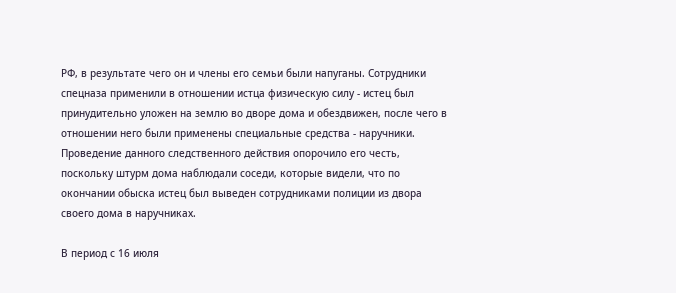РФ, в результате чего он и члены его семьи были напуганы. Сотрудники спецназа применили в отношении истца физическую силу - истец был принудительно уложен на землю во дворе дома и обездвижен, после чего в отношении него были применены специальные средства - наручники. Проведение данного следственного действия опорочило его честь, поскольку штурм дома наблюдали соседи, которые видели, что по окончании обыска истец был выведен сотрудниками полиции из двора своего дома в наручниках.

В период с 16 июля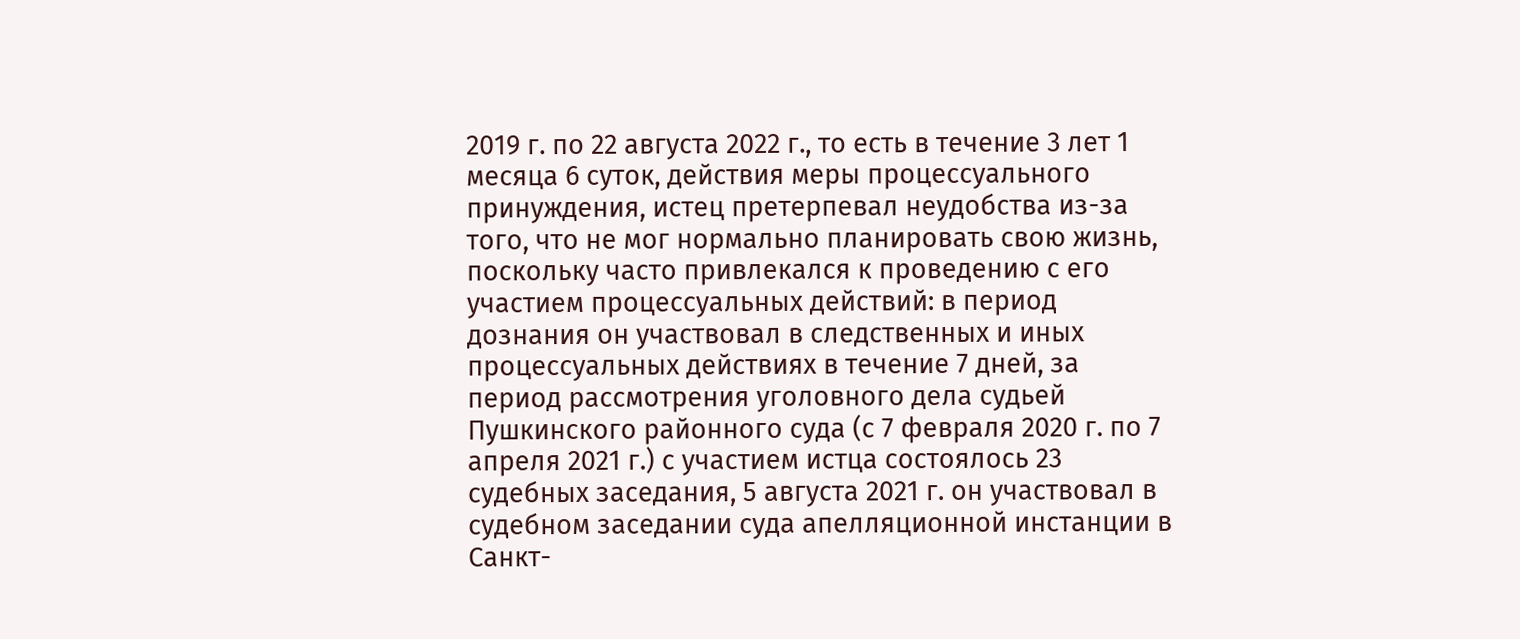2019 г. по 22 августа 2022 г., то есть в течение 3 лет 1 месяца 6 суток, действия меры процессуального принуждения, истец претерпевал неудобства из-за того, что не мог нормально планировать свою жизнь, поскольку часто привлекался к проведению с его участием процессуальных действий: в период дознания он участвовал в следственных и иных процессуальных действиях в течение 7 дней, за период рассмотрения уголовного дела судьей Пушкинского районного суда (с 7 февраля 2020 г. по 7 апреля 2021 г.) с участием истца состоялось 23 судебных заседания, 5 августа 2021 г. он участвовал в судебном заседании суда апелляционной инстанции в Санкт-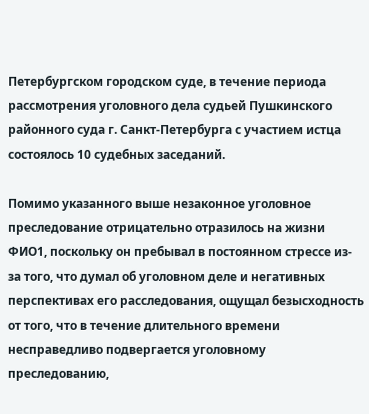Петербургском городском суде, в течение периода рассмотрения уголовного дела судьей Пушкинского районного суда г. Санкт-Петербурга с участием истца состоялось 10 судебных заседаний.

Помимо указанного выше незаконное уголовное преследование отрицательно отразилось на жизни ФИО1, поскольку он пребывал в постоянном стрессе из-за того, что думал об уголовном деле и негативных перспективах его расследования, ощущал безысходность от того, что в течение длительного времени несправедливо подвергается уголовному преследованию,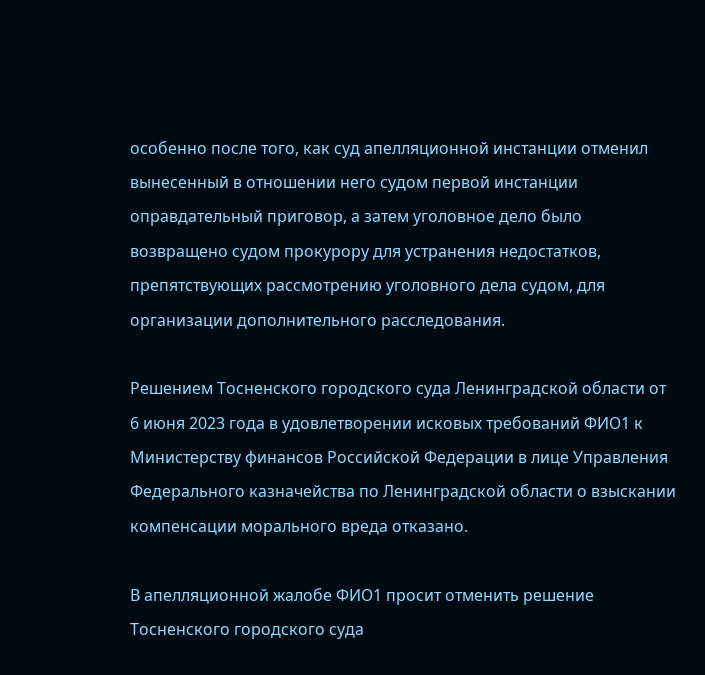особенно после того, как суд апелляционной инстанции отменил вынесенный в отношении него судом первой инстанции оправдательный приговор, а затем уголовное дело было возвращено судом прокурору для устранения недостатков, препятствующих рассмотрению уголовного дела судом, для организации дополнительного расследования.

Решением Тосненского городского суда Ленинградской области от 6 июня 2023 года в удовлетворении исковых требований ФИО1 к Министерству финансов Российской Федерации в лице Управления Федерального казначейства по Ленинградской области о взыскании компенсации морального вреда отказано.

В апелляционной жалобе ФИО1 просит отменить решение Тосненского городского суда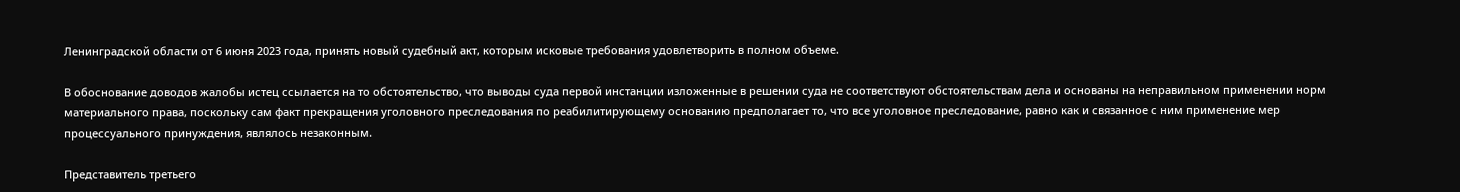Ленинградской области от 6 июня 2023 года, принять новый судебный акт, которым исковые требования удовлетворить в полном объеме.

В обоснование доводов жалобы истец ссылается на то обстоятельство, что выводы суда первой инстанции изложенные в решении суда не соответствуют обстоятельствам дела и основаны на неправильном применении норм материального права, поскольку сам факт прекращения уголовного преследования по реабилитирующему основанию предполагает то, что все уголовное преследование, равно как и связанное с ним применение мер процессуального принуждения, являлось незаконным.

Представитель третьего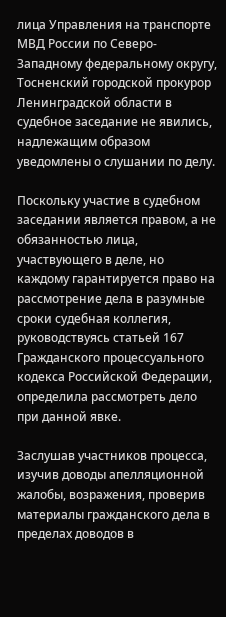лица Управления на транспорте МВД России по Северо-Западному федеральному округу, Тосненский городской прокурор Ленинградской области в судебное заседание не явились, надлежащим образом уведомлены о слушании по делу.

Поскольку участие в судебном заседании является правом, а не обязанностью лица, участвующего в деле, но каждому гарантируется право на рассмотрение дела в разумные сроки судебная коллегия, руководствуясь статьей 167 Гражданского процессуального кодекса Российской Федерации, определила рассмотреть дело при данной явке.

Заслушав участников процесса, изучив доводы апелляционной жалобы, возражения, проверив материалы гражданского дела в пределах доводов в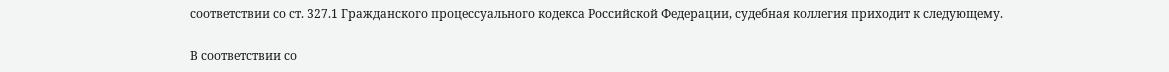соответствии со ст. 327.1 Гражданского процессуального кодекса Российской Федерации, судебная коллегия приходит к следующему.

В соответствии со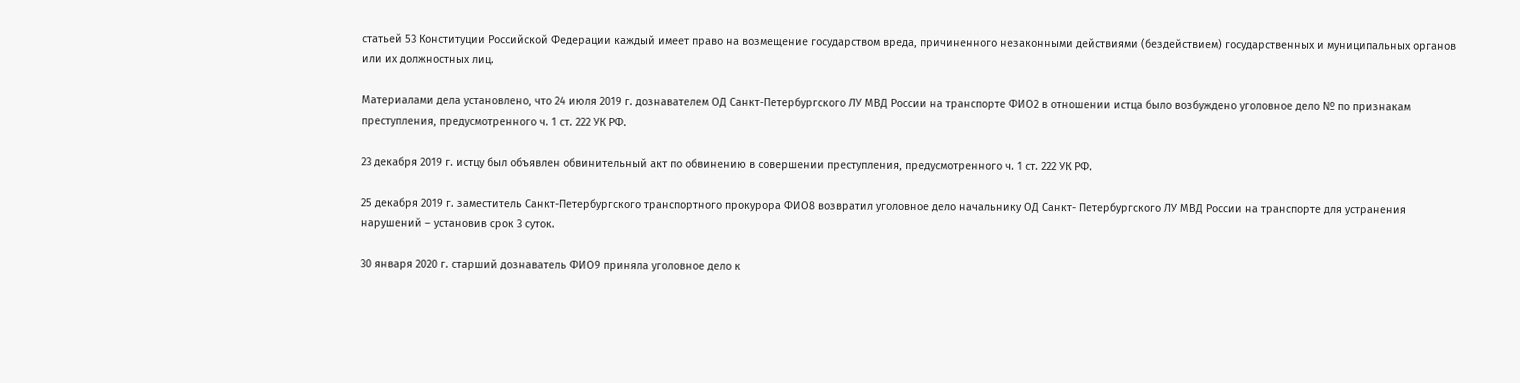статьей 53 Конституции Российской Федерации каждый имеет право на возмещение государством вреда, причиненного незаконными действиями (бездействием) государственных и муниципальных органов или их должностных лиц.

Материалами дела установлено, что 24 июля 2019 г. дознавателем ОД Санкт-Петербургского ЛУ МВД России на транспорте ФИО2 в отношении истца было возбуждено уголовное дело № по признакам преступления, предусмотренного ч. 1 ст. 222 УК РФ.

23 декабря 2019 г. истцу был объявлен обвинительный акт по обвинению в совершении преступления, предусмотренного ч. 1 ст. 222 УК РФ.

25 декабря 2019 г. заместитель Санкт-Петербургского транспортного прокурора ФИО8 возвратил уголовное дело начальнику ОД Санкт- Петербургского ЛУ МВД России на транспорте для устранения нарушений – установив срок 3 суток.

30 января 2020 г. старший дознаватель ФИО9 приняла уголовное дело к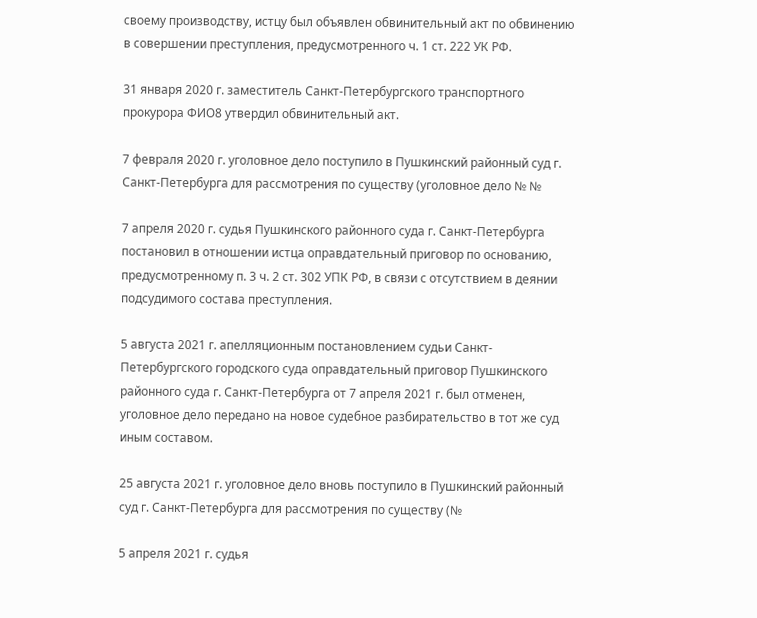своему производству, истцу был объявлен обвинительный акт по обвинению в совершении преступления, предусмотренного ч. 1 ст. 222 УК РФ.

31 января 2020 г. заместитель Санкт-Петербургского транспортного прокурора ФИО8 утвердил обвинительный акт.

7 февраля 2020 г. уголовное дело поступило в Пушкинский районный суд г. Санкт-Петербурга для рассмотрения по существу (уголовное дело № №

7 апреля 2020 г. судья Пушкинского районного суда г. Санкт-Петербурга постановил в отношении истца оправдательный приговор по основанию, предусмотренному п. 3 ч. 2 ст. 302 УПК РФ, в связи с отсутствием в деянии подсудимого состава преступления.

5 августа 2021 г. апелляционным постановлением судьи Санкт-Петербургского городского суда оправдательный приговор Пушкинского районного суда г. Санкт-Петербурга от 7 апреля 2021 г. был отменен, уголовное дело передано на новое судебное разбирательство в тот же суд иным составом.

25 августа 2021 г. уголовное дело вновь поступило в Пушкинский районный суд г. Санкт-Петербурга для рассмотрения по существу (№

5 апреля 2021 г. судья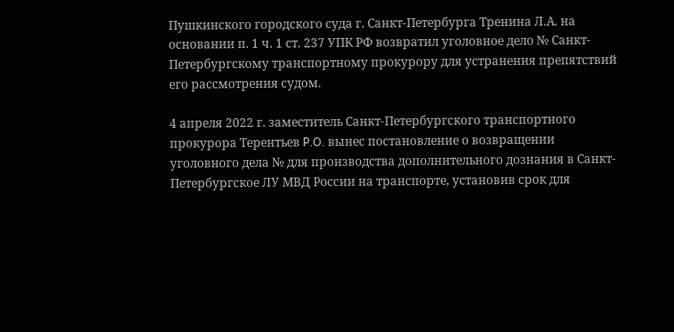Пушкинского городского суда г. Санкт-Петербурга Тренина Л.А. на основании п. 1 ч. 1 ст. 237 УПК РФ возвратил уголовное дело № Санкт-Петербургскому транспортному прокурору для устранения препятствий его рассмотрения судом.

4 апреля 2022 г. заместитель Санкт-Петербургского транспортного прокурора Терентьев P.O. вынес постановление о возвращении уголовного дела № для производства дополнительного дознания в Санкт-Петербургское ЛУ МВД России на транспорте, установив срок для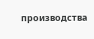производства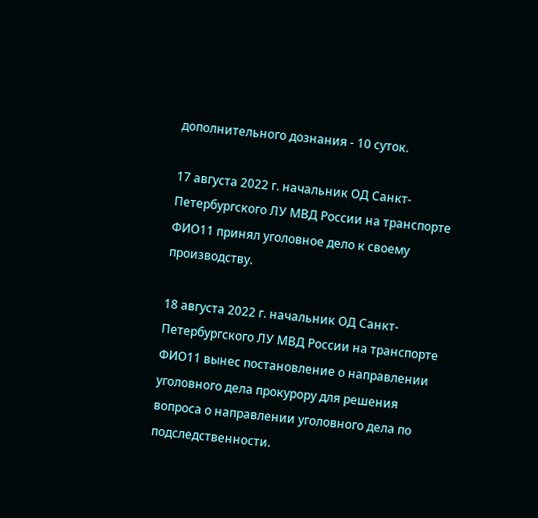дополнительного дознания - 10 суток.

17 августа 2022 г. начальник ОД Санкт-Петербургского ЛУ МВД России на транспорте ФИО11 принял уголовное дело к своему производству.

18 августа 2022 г. начальник ОД Санкт-Петербургского ЛУ МВД России на транспорте ФИО11 вынес постановление о направлении уголовного дела прокурору для решения вопроса о направлении уголовного дела по подследственности.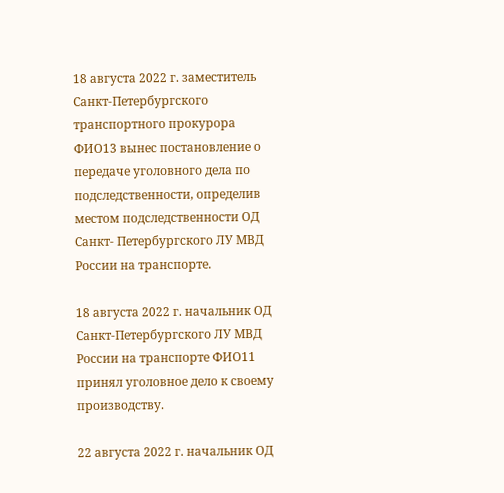18 августа 2022 г. заместитель Санкт-Петербургского транспортного прокурора ФИО13 вынес постановление о передаче уголовного дела по подследственности, определив местом подследственности ОД Санкт- Петербургского ЛУ МВД России на транспорте.

18 августа 2022 г. начальник ОД Санкт-Петербургского ЛУ МВД России на транспорте ФИО11 принял уголовное дело к своему производству.

22 августа 2022 г. начальник ОД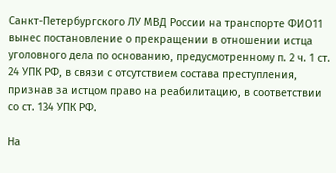Санкт-Петербургского ЛУ МВД России на транспорте ФИО11 вынес постановление о прекращении в отношении истца уголовного дела по основанию, предусмотренному п. 2 ч. 1 ст. 24 УПК РФ, в связи с отсутствием состава преступления, признав за истцом право на реабилитацию, в соответствии со ст. 134 УПК РФ.

На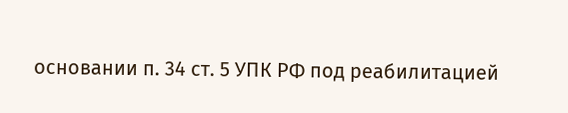основании п. 34 ст. 5 УПК РФ под реабилитацией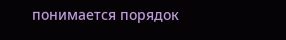понимается порядок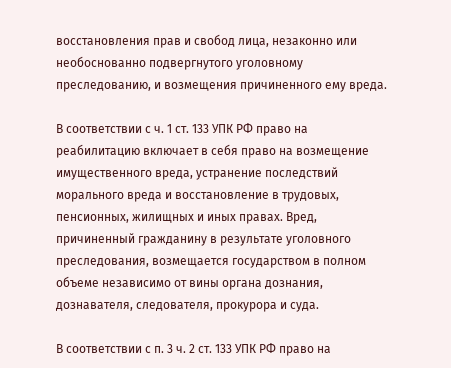восстановления прав и свобод лица, незаконно или необоснованно подвергнутого уголовному преследованию, и возмещения причиненного ему вреда.

В соответствии с ч. 1 ст. 133 УПК РФ право на реабилитацию включает в себя право на возмещение имущественного вреда, устранение последствий морального вреда и восстановление в трудовых, пенсионных, жилищных и иных правах. Вред, причиненный гражданину в результате уголовного преследования, возмещается государством в полном объеме независимо от вины органа дознания, дознавателя, следователя, прокурора и суда.

В соответствии с п. 3 ч. 2 ст. 133 УПК РФ право на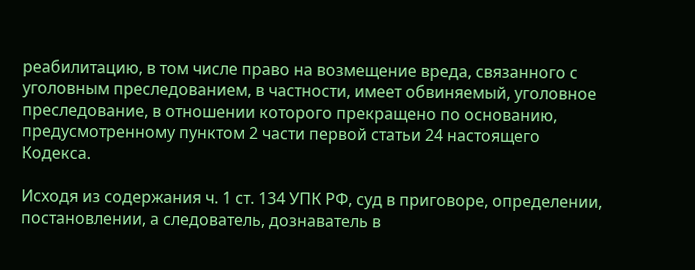реабилитацию, в том числе право на возмещение вреда, связанного с уголовным преследованием, в частности, имеет обвиняемый, уголовное преследование, в отношении которого прекращено по основанию, предусмотренному пунктом 2 части первой статьи 24 настоящего Кодекса.

Исходя из содержания ч. 1 ст. 134 УПК РФ, суд в приговоре, определении, постановлении, а следователь, дознаватель в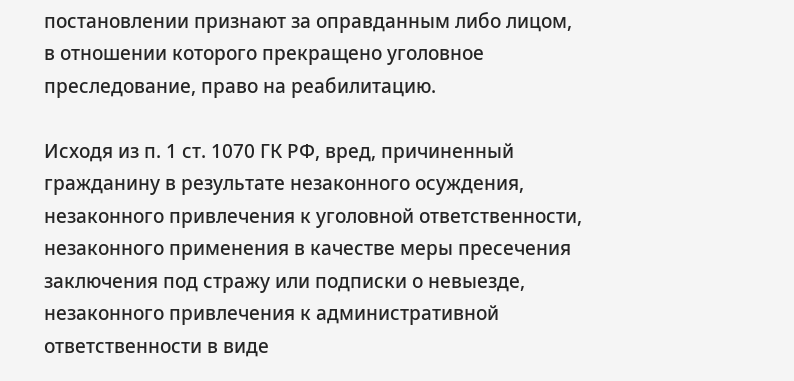постановлении признают за оправданным либо лицом, в отношении которого прекращено уголовное преследование, право на реабилитацию.

Исходя из п. 1 ст. 1070 ГК РФ, вред, причиненный гражданину в результате незаконного осуждения, незаконного привлечения к уголовной ответственности, незаконного применения в качестве меры пресечения заключения под стражу или подписки о невыезде, незаконного привлечения к административной ответственности в виде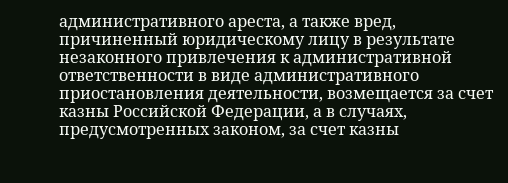административного ареста, а также вред, причиненный юридическому лицу в результате незаконного привлечения к административной ответственности в виде административного приостановления деятельности, возмещается за счет казны Российской Федерации, а в случаях, предусмотренных законом, за счет казны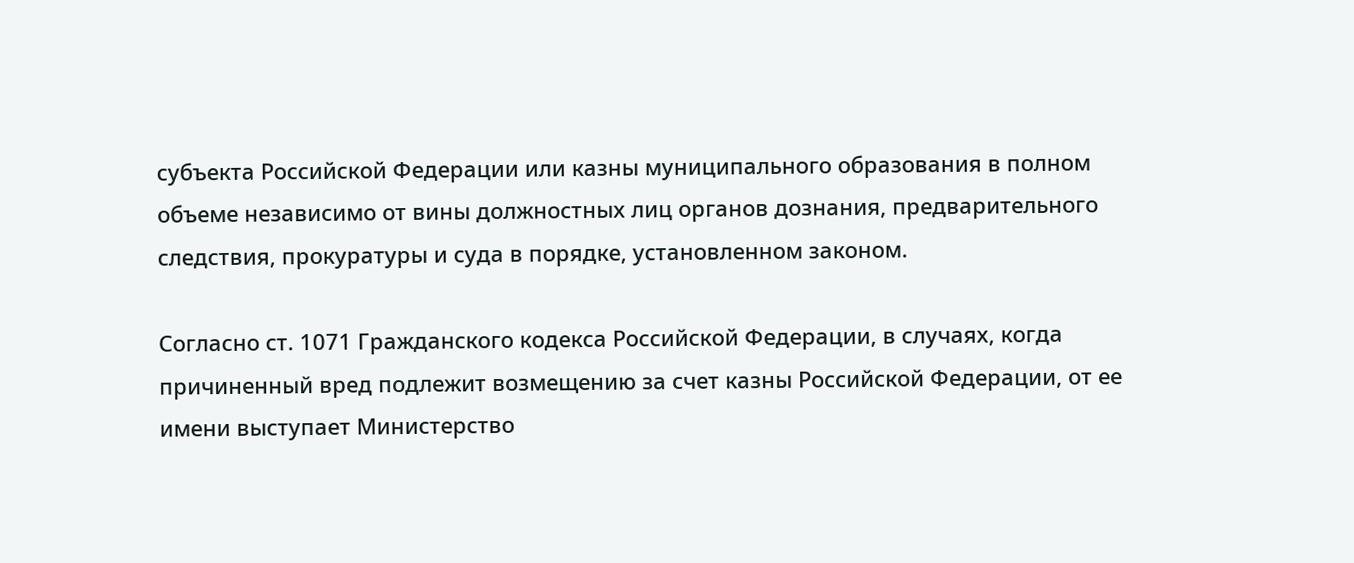субъекта Российской Федерации или казны муниципального образования в полном объеме независимо от вины должностных лиц органов дознания, предварительного следствия, прокуратуры и суда в порядке, установленном законом.

Согласно ст. 1071 Гражданского кодекса Российской Федерации, в случаях, когда причиненный вред подлежит возмещению за счет казны Российской Федерации, от ее имени выступает Министерство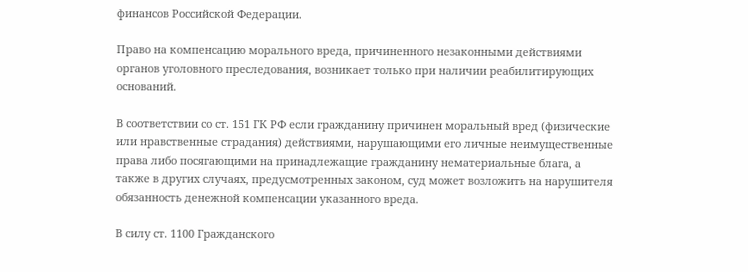финансов Российской Федерации.

Право на компенсацию морального вреда, причиненного незаконными действиями органов уголовного преследования, возникает только при наличии реабилитирующих оснований.

В соответствии со ст. 151 ГК РФ если гражданину причинен моральный вред (физические или нравственные страдания) действиями, нарушающими его личные неимущественные права либо посягающими на принадлежащие гражданину нематериальные блага, а также в других случаях, предусмотренных законом, суд может возложить на нарушителя обязанность денежной компенсации указанного вреда.

В силу ст. 1100 Гражданского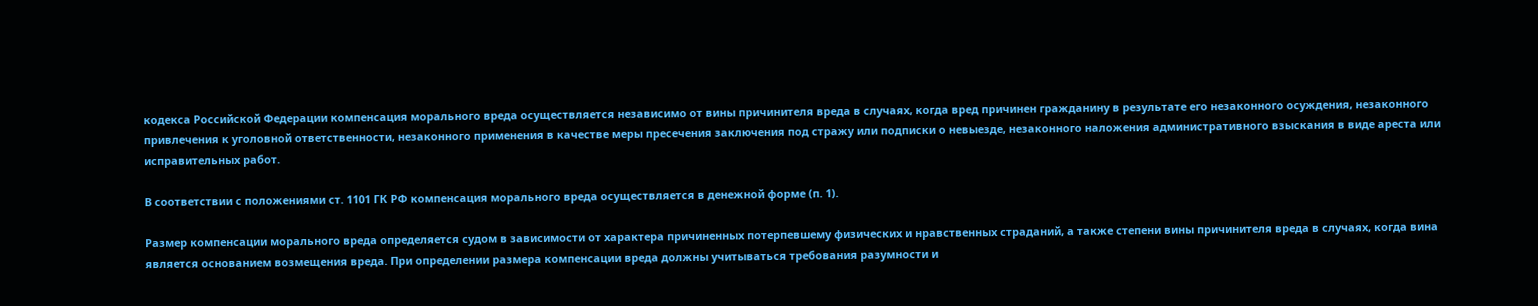кодекса Российской Федерации компенсация морального вреда осуществляется независимо от вины причинителя вреда в случаях, когда вред причинен гражданину в результате его незаконного осуждения, незаконного привлечения к уголовной ответственности, незаконного применения в качестве меры пресечения заключения под стражу или подписки о невыезде, незаконного наложения административного взыскания в виде ареста или исправительных работ.

В соответствии с положениями ст. 1101 ГК РФ компенсация морального вреда осуществляется в денежной форме (п. 1).

Размер компенсации морального вреда определяется судом в зависимости от характера причиненных потерпевшему физических и нравственных страданий, а также степени вины причинителя вреда в случаях, когда вина является основанием возмещения вреда. При определении размера компенсации вреда должны учитываться требования разумности и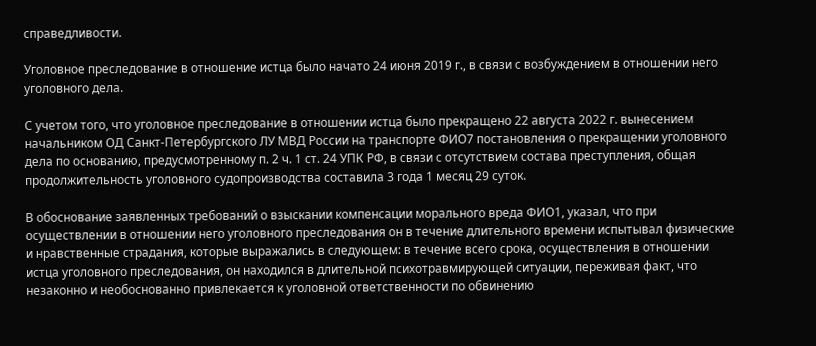справедливости.

Уголовное преследование в отношение истца было начато 24 июня 2019 г., в связи с возбуждением в отношении него уголовного дела.

С учетом того, что уголовное преследование в отношении истца было прекращено 22 августа 2022 г. вынесением начальником ОД Санкт-Петербургского ЛУ МВД России на транспорте ФИО7 постановления о прекращении уголовного дела по основанию, предусмотренному п. 2 ч. 1 ст. 24 УПК РФ, в связи с отсутствием состава преступления, общая продолжительность уголовного судопроизводства составила 3 года 1 месяц 29 суток.

В обоснование заявленных требований о взыскании компенсации морального вреда ФИО1, указал, что при осуществлении в отношении него уголовного преследования он в течение длительного времени испытывал физические и нравственные страдания, которые выражались в следующем: в течение всего срока, осуществления в отношении истца уголовного преследования, он находился в длительной психотравмирующей ситуации, переживая факт, что незаконно и необоснованно привлекается к уголовной ответственности по обвинению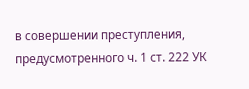в совершении преступления, предусмотренного ч. 1 ст. 222 УК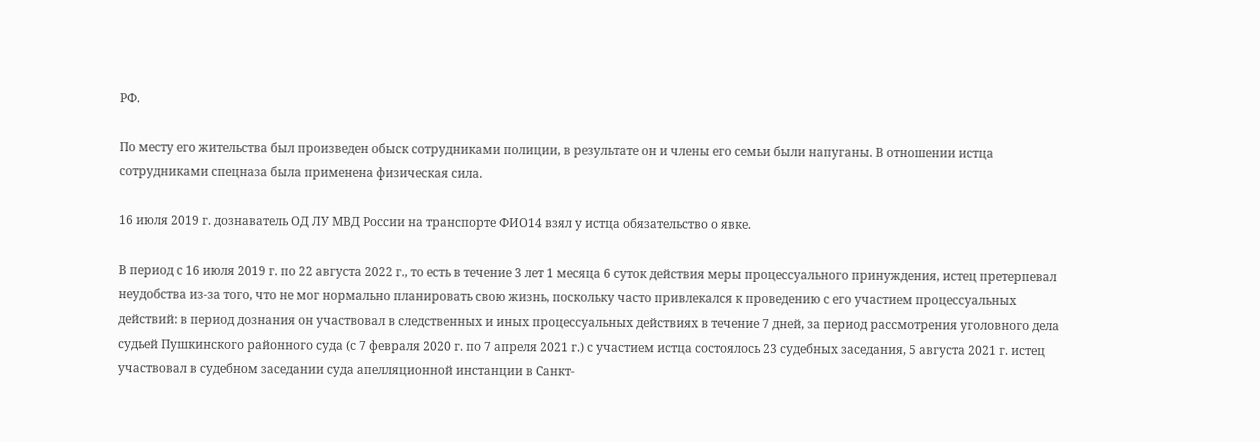РФ.

По месту его жительства был произведен обыск сотрудниками полиции, в результате он и члены его семьи были напуганы. В отношении истца сотрудниками спецназа была применена физическая сила.

16 июля 2019 г. дознаватель ОД ЛУ МВД России на транспорте ФИО14 взял у истца обязательство о явке.

В период с 16 июля 2019 г. по 22 августа 2022 г., то есть в течение 3 лет 1 месяца 6 суток действия меры процессуального принуждения, истец претерпевал неудобства из-за того, что не мог нормально планировать свою жизнь, поскольку часто привлекался к проведению с его участием процессуальных действий: в период дознания он участвовал в следственных и иных процессуальных действиях в течение 7 дней, за период рассмотрения уголовного дела судьей Пушкинского районного суда (с 7 февраля 2020 г. по 7 апреля 2021 г.) с участием истца состоялось 23 судебных заседания, 5 августа 2021 г. истец участвовал в судебном заседании суда апелляционной инстанции в Санкт-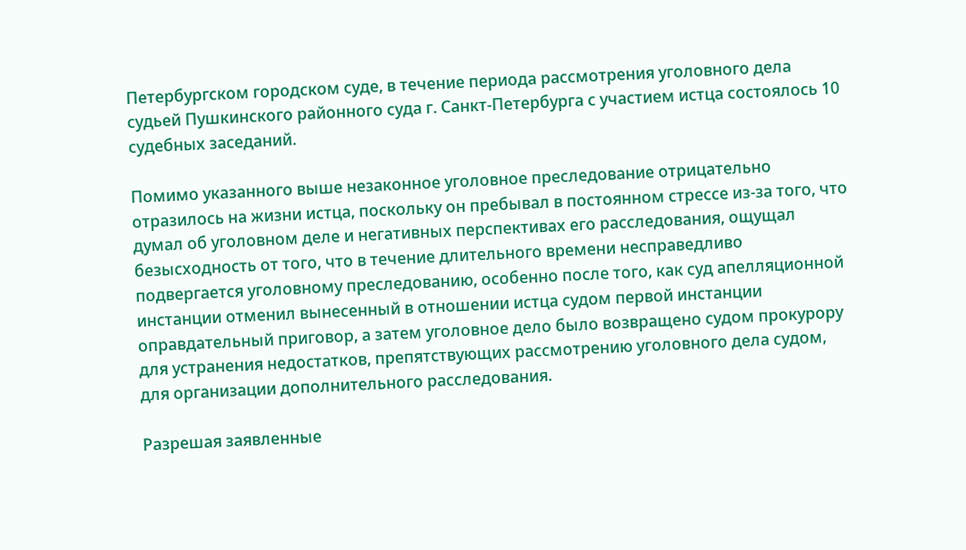Петербургском городском суде, в течение периода рассмотрения уголовного дела судьей Пушкинского районного суда г. Санкт-Петербурга с участием истца состоялось 10 судебных заседаний.

Помимо указанного выше незаконное уголовное преследование отрицательно отразилось на жизни истца, поскольку он пребывал в постоянном стрессе из-за того, что думал об уголовном деле и негативных перспективах его расследования, ощущал безысходность от того, что в течение длительного времени несправедливо подвергается уголовному преследованию, особенно после того, как суд апелляционной инстанции отменил вынесенный в отношении истца судом первой инстанции оправдательный приговор, а затем уголовное дело было возвращено судом прокурору для устранения недостатков, препятствующих рассмотрению уголовного дела судом, для организации дополнительного расследования.

Разрешая заявленные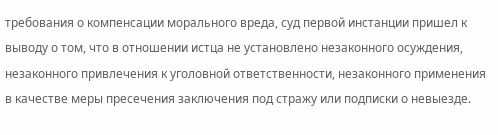требования о компенсации морального вреда, суд первой инстанции пришел к выводу о том, что в отношении истца не установлено незаконного осуждения, незаконного привлечения к уголовной ответственности, незаконного применения в качестве меры пресечения заключения под стражу или подписки о невыезде.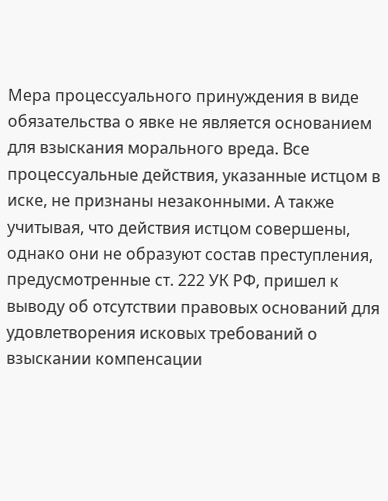Мера процессуального принуждения в виде обязательства о явке не является основанием для взыскания морального вреда. Все процессуальные действия, указанные истцом в иске, не признаны незаконными. А также учитывая, что действия истцом совершены, однако они не образуют состав преступления, предусмотренные ст. 222 УК РФ, пришел к выводу об отсутствии правовых оснований для удовлетворения исковых требований о взыскании компенсации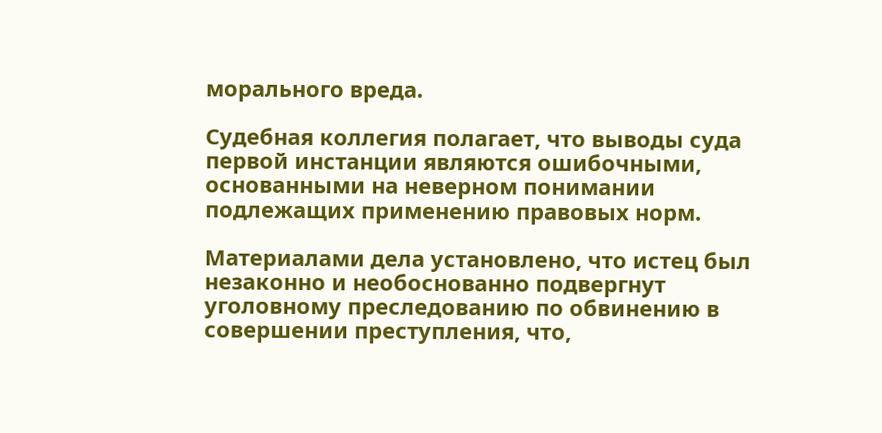морального вреда.

Судебная коллегия полагает, что выводы суда первой инстанции являются ошибочными, основанными на неверном понимании подлежащих применению правовых норм.

Материалами дела установлено, что истец был незаконно и необоснованно подвергнут уголовному преследованию по обвинению в совершении преступления, что,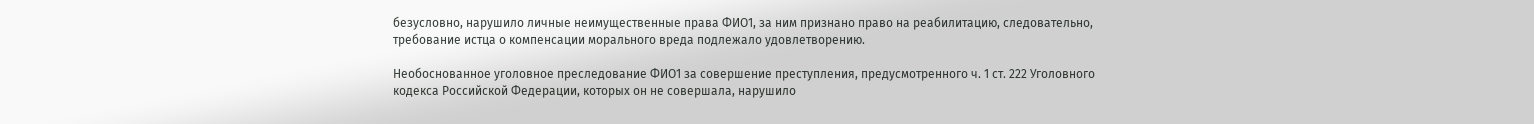безусловно, нарушило личные неимущественные права ФИО1, за ним признано право на реабилитацию, следовательно, требование истца о компенсации морального вреда подлежало удовлетворению.

Необоснованное уголовное преследование ФИО1 за совершение преступления, предусмотренного ч. 1 ст. 222 Уголовного кодекса Российской Федерации, которых он не совершала, нарушило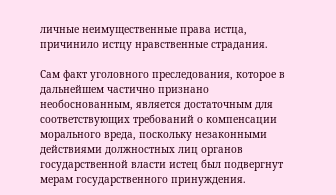личные неимущественные права истца, причинило истцу нравственные страдания.

Сам факт уголовного преследования, которое в дальнейшем частично признано необоснованным, является достаточным для соответствующих требований о компенсации морального вреда, поскольку незаконными действиями должностных лиц органов государственной власти истец был подвергнут мерам государственного принуждения.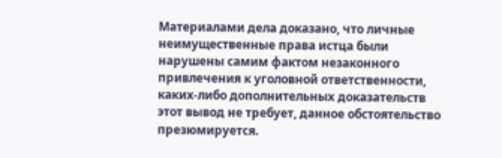Материалами дела доказано, что личные неимущественные права истца были нарушены самим фактом незаконного привлечения к уголовной ответственности, каких-либо дополнительных доказательств этот вывод не требует, данное обстоятельство презюмируется.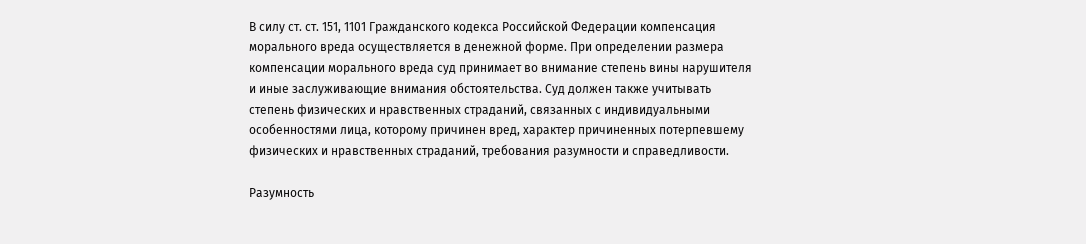В силу ст. ст. 151, 1101 Гражданского кодекса Российской Федерации компенсация морального вреда осуществляется в денежной форме. При определении размера компенсации морального вреда суд принимает во внимание степень вины нарушителя и иные заслуживающие внимания обстоятельства. Суд должен также учитывать степень физических и нравственных страданий, связанных с индивидуальными особенностями лица, которому причинен вред, характер причиненных потерпевшему физических и нравственных страданий, требования разумности и справедливости.

Разумность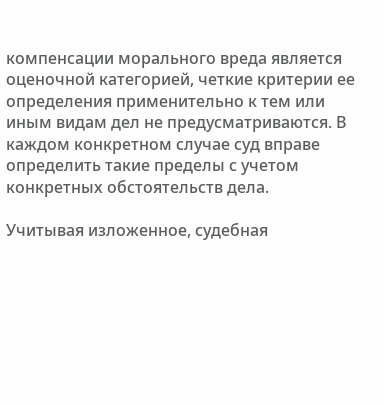компенсации морального вреда является оценочной категорией, четкие критерии ее определения применительно к тем или иным видам дел не предусматриваются. В каждом конкретном случае суд вправе определить такие пределы с учетом конкретных обстоятельств дела.

Учитывая изложенное, судебная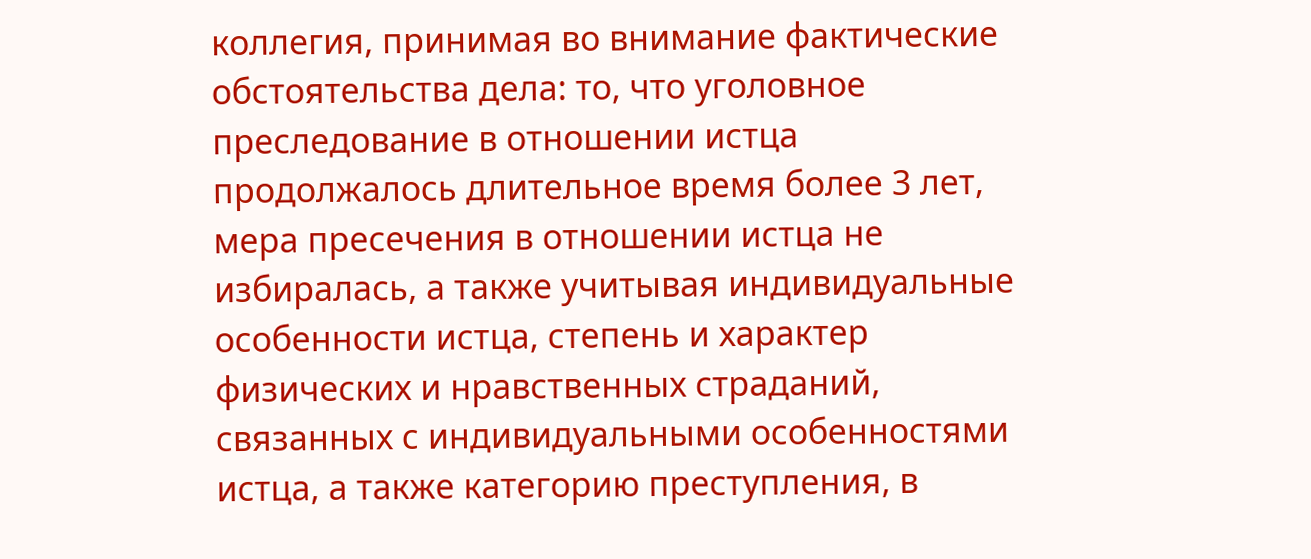коллегия, принимая во внимание фактические обстоятельства дела: то, что уголовное преследование в отношении истца продолжалось длительное время более 3 лет, мера пресечения в отношении истца не избиралась, а также учитывая индивидуальные особенности истца, степень и характер физических и нравственных страданий, связанных с индивидуальными особенностями истца, а также категорию преступления, в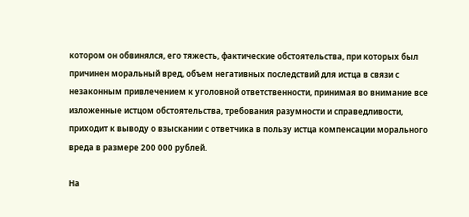котором он обвинялся, его тяжесть, фактические обстоятельства, при которых был причинен моральный вред, объем негативных последствий для истца в связи с незаконным привлечением к уголовной ответственности, принимая во внимание все изложенные истцом обстоятельства, требования разумности и справедливости, приходит к выводу о взыскании с ответчика в пользу истца компенсации морального вреда в размере 200 000 рублей.

На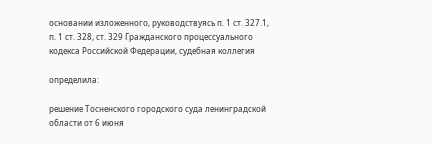основании изложенного, руководствуясь п. 1 ст. 327.1, п. 1 ст. 328, ст. 329 Гражданского процессуального кодекса Российской Федерации, судебная коллегия

определила:

решение Тосненского городского суда ленинградской области от 6 июня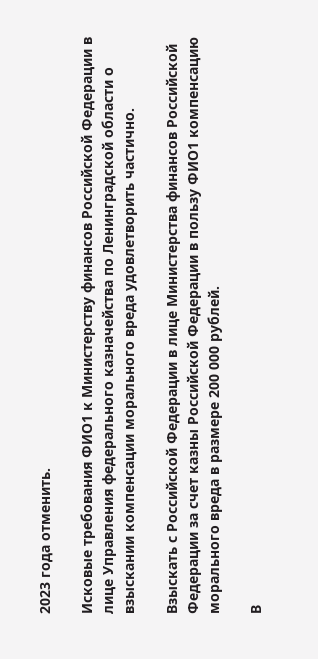2023 года отменить.

Исковые требования ФИО1 к Министерству финансов Российской Федерации в лице Управления федерального казначейства по Ленинградской области о взыскании компенсации морального вреда удовлетворить частично.

Взыскать с Российской Федерации в лице Министерства финансов Российской Федерации за счет казны Российской Федерации в пользу ФИО1 компенсацию морального вреда в размере 200 000 рублей.

В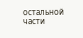остальной части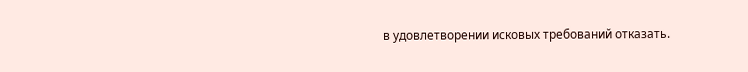в удовлетворении исковых требований отказать.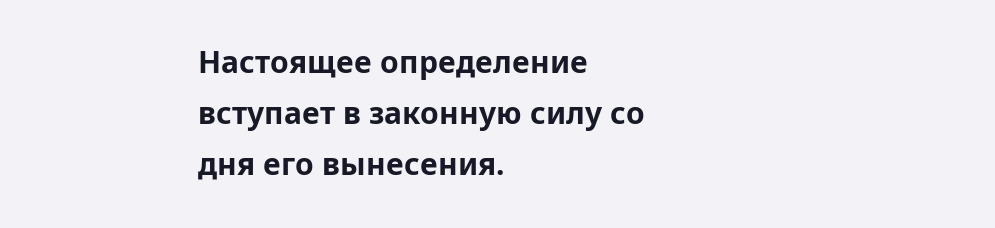Настоящее определение вступает в законную силу со дня его вынесения.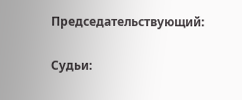Председательствующий:

Судьи: